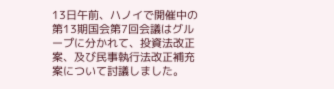13日午前、ハノイで開催中の第13期国会第7回会議はグループに分かれて、投資法改正案、及び民事執行法改正補充案について討議しました。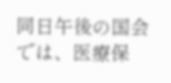同日午後の国会では、医療保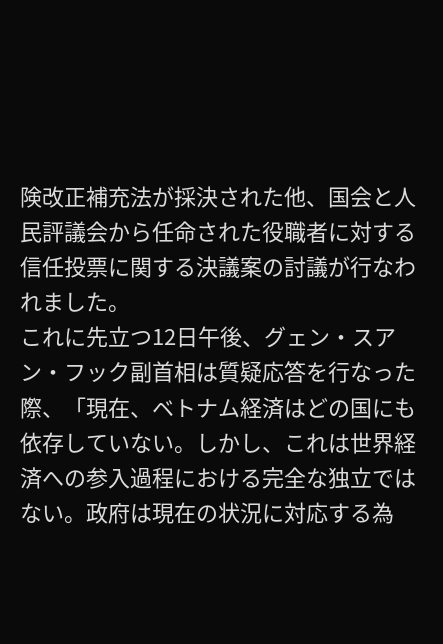険改正補充法が採決された他、国会と人民評議会から任命された役職者に対する信任投票に関する決議案の討議が行なわれました。
これに先立つ12日午後、グェン・スアン・フック副首相は質疑応答を行なった際、「現在、ベトナム経済はどの国にも依存していない。しかし、これは世界経済への参入過程における完全な独立ではない。政府は現在の状況に対応する為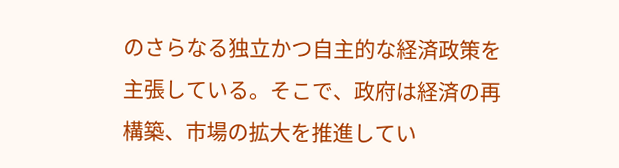のさらなる独立かつ自主的な経済政策を主張している。そこで、政府は経済の再構築、市場の拡大を推進してい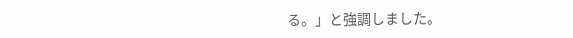る。」と強調しました。